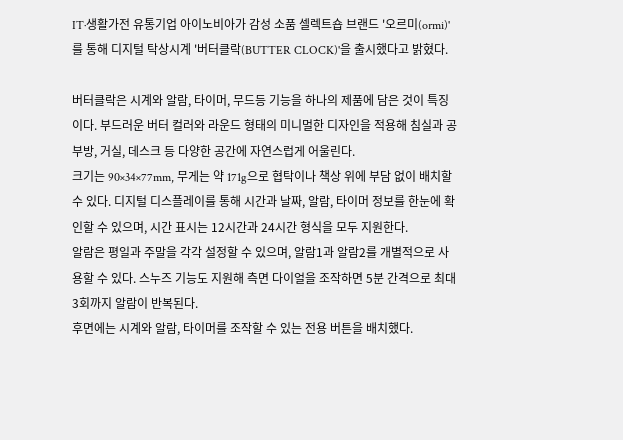IT·생활가전 유통기업 아이노비아가 감성 소품 셀렉트숍 브랜드 '오르미(ormi)'를 통해 디지털 탁상시계 '버터클락(BUTTER CLOCK)'을 출시했다고 밝혔다.

버터클락은 시계와 알람, 타이머, 무드등 기능을 하나의 제품에 담은 것이 특징이다. 부드러운 버터 컬러와 라운드 형태의 미니멀한 디자인을 적용해 침실과 공부방, 거실, 데스크 등 다양한 공간에 자연스럽게 어울린다.
크기는 90×34×77mm, 무게는 약 171g으로 협탁이나 책상 위에 부담 없이 배치할 수 있다. 디지털 디스플레이를 통해 시간과 날짜, 알람, 타이머 정보를 한눈에 확인할 수 있으며, 시간 표시는 12시간과 24시간 형식을 모두 지원한다.
알람은 평일과 주말을 각각 설정할 수 있으며, 알람1과 알람2를 개별적으로 사용할 수 있다. 스누즈 기능도 지원해 측면 다이얼을 조작하면 5분 간격으로 최대 3회까지 알람이 반복된다.
후면에는 시계와 알람, 타이머를 조작할 수 있는 전용 버튼을 배치했다.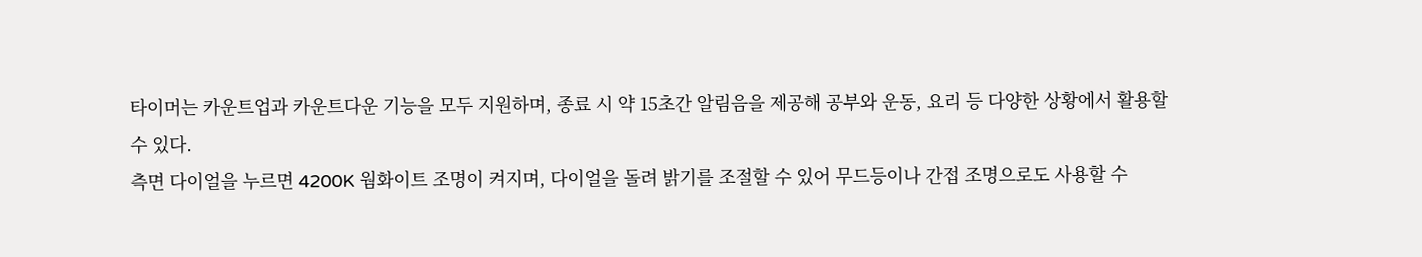타이머는 카운트업과 카운트다운 기능을 모두 지원하며, 종료 시 약 15초간 알림음을 제공해 공부와 운동, 요리 등 다양한 상황에서 활용할 수 있다.
측면 다이얼을 누르면 4200K 웜화이트 조명이 켜지며, 다이얼을 돌려 밝기를 조절할 수 있어 무드등이나 간접 조명으로도 사용할 수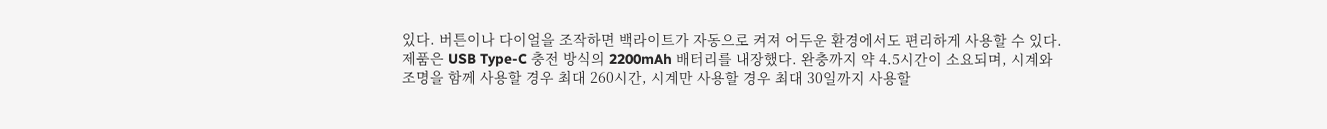있다. 버튼이나 다이얼을 조작하면 백라이트가 자동으로 켜져 어두운 환경에서도 편리하게 사용할 수 있다.
제품은 USB Type-C 충전 방식의 2200mAh 배터리를 내장했다. 완충까지 약 4.5시간이 소요되며, 시계와 조명을 함께 사용할 경우 최대 260시간, 시계만 사용할 경우 최대 30일까지 사용할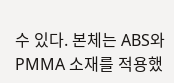수 있다. 본체는 ABS와 PMMA 소재를 적용했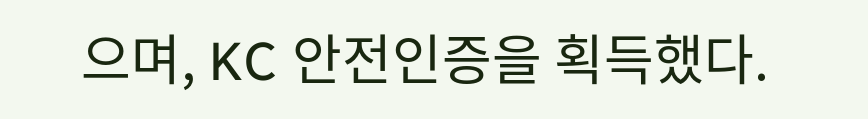으며, KC 안전인증을 획득했다.